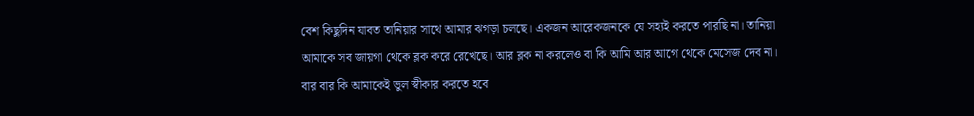বেশ কিছুদিন যাবত তানিয়ার সাথে আমার ঝগড়া চলছে। একজন আরেকজনকে যে সহ্যই করতে পারছি না। তানিয়া আমাকে সব জায়গা থেকে ব্লক করে রেখেছে। আর ব্লক না করলেও বা কি আমি আর আগে থেকে মেসেজ দেব না। বার বার কি আমাকেই ভুল স্বীকার করতে হবে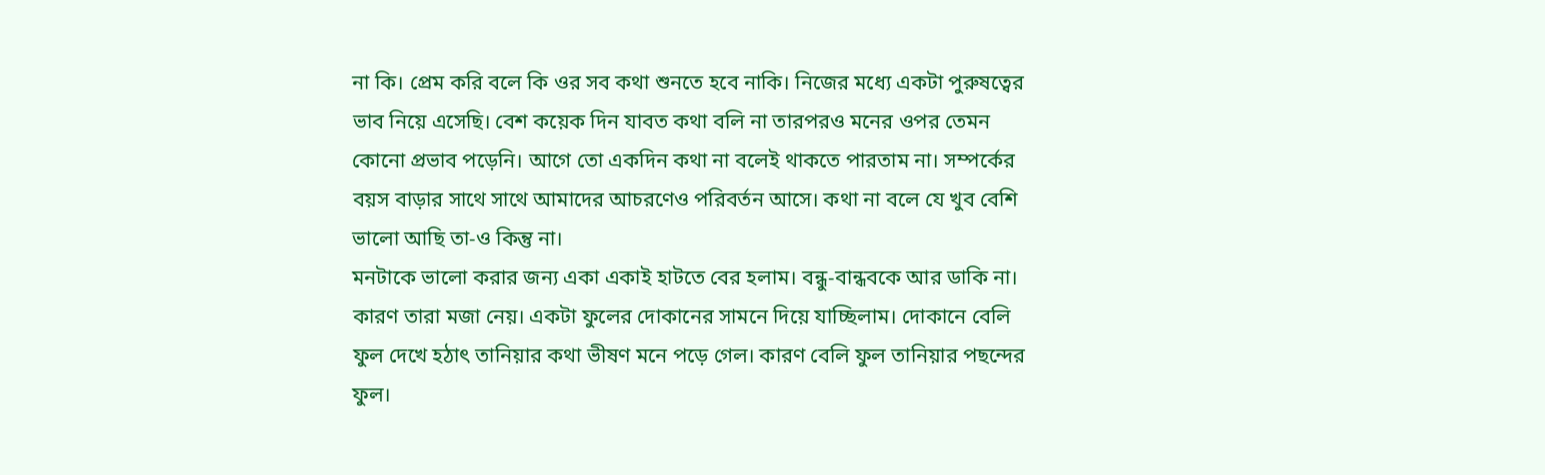না কি। প্রেম করি বলে কি ওর সব কথা শুনতে হবে নাকি। নিজের মধ্যে একটা পুরুষত্বের ভাব নিয়ে এসেছি। বেশ কয়েক দিন যাবত কথা বলি না তারপরও মনের ওপর তেমন কোনো প্রভাব পড়েনি। আগে তো একদিন কথা না বলেই থাকতে পারতাম না। সম্পর্কের বয়স বাড়ার সাথে সাথে আমাদের আচরণেও পরিবর্তন আসে। কথা না বলে যে খুব বেশি ভালো আছি তা-ও কিন্তু না।
মনটাকে ভালো করার জন্য একা একাই হাটতে বের হলাম। বন্ধু-বান্ধবকে আর ডাকি না। কারণ তারা মজা নেয়। একটা ফুলের দোকানের সামনে দিয়ে যাচ্ছিলাম। দোকানে বেলি ফুল দেখে হঠাৎ তানিয়ার কথা ভীষণ মনে পড়ে গেল। কারণ বেলি ফুল তানিয়ার পছন্দের ফুল।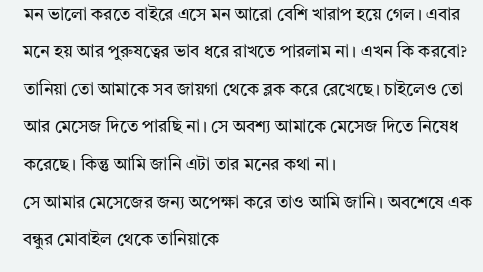মন ভালো করতে বাইরে এসে মন আরো বেশি খারাপ হয়ে গেল। এবার মনে হয় আর পুরুষত্বের ভাব ধরে রাখতে পারলাম না। এখন কি করবো? তানিয়া তো আমাকে সব জায়গা থেকে ব্লক করে রেখেছে। চাইলেও তো আর মেসেজ দিতে পারছি না। সে অবশ্য আমাকে মেসেজ দিতে নিষেধ করেছে। কিন্তু আমি জানি এটা তার মনের কথা না।
সে আমার মেসেজের জন্য অপেক্ষা করে তাও আমি জানি। অবশেষে এক বন্ধুর মোবাইল থেকে তানিয়াকে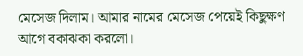মেসেজ দিলাম। আমার নামের মেসেজ পেয়েই কিছুক্ষণ আগে বকাঝকা করলো।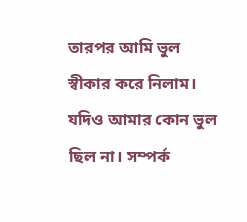তারপর আমি ভুল স্বীকার করে নিলাম। যদিও আমার কোন ভুল ছিল না। সম্পর্ক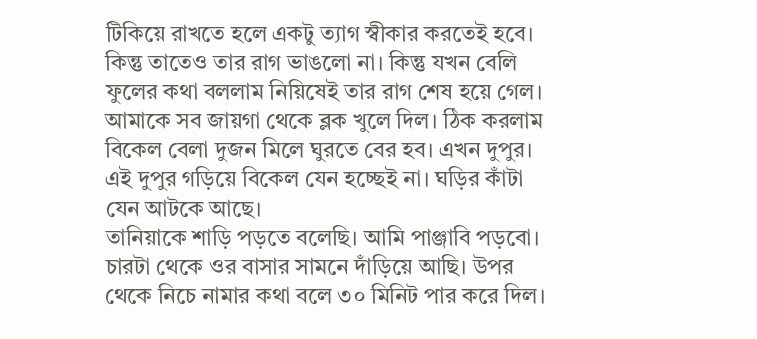টিকিয়ে রাখতে হলে একটু ত্যাগ স্বীকার করতেই হবে। কিন্তু তাতেও তার রাগ ভাঙলো না। কিন্তু যখন বেলি ফুলের কথা বললাম নিয়িষেই তার রাগ শেষ হয়ে গেল। আমাকে সব জায়গা থেকে ব্লক খুলে দিল। ঠিক করলাম বিকেল বেলা দুজন মিলে ঘুরতে বের হব। এখন দুপুর। এই দুপুর গড়িয়ে বিকেল যেন হচ্ছেই না। ঘড়ির কাঁটা যেন আটকে আছে।
তানিয়াকে শাড়ি পড়তে বলেছি। আমি পাঞ্জাবি পড়বো। চারটা থেকে ওর বাসার সামনে দাঁড়িয়ে আছি। উপর থেকে নিচে নামার কথা বলে ৩০ মিনিট পার করে দিল।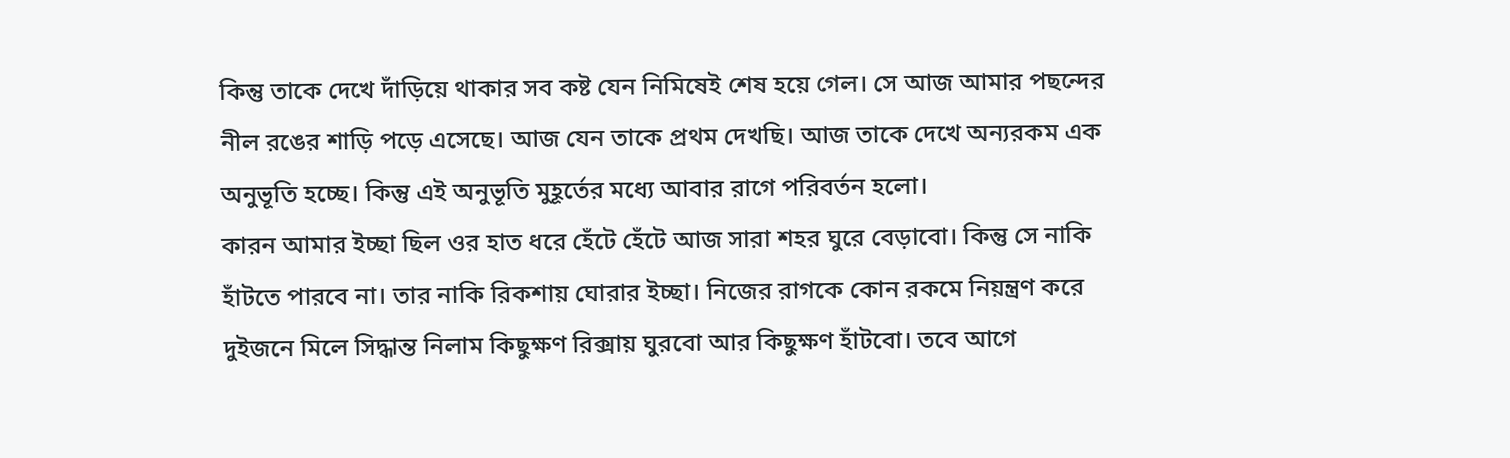কিন্তু তাকে দেখে দাঁড়িয়ে থাকার সব কষ্ট যেন নিমিষেই শেষ হয়ে গেল। সে আজ আমার পছন্দের নীল রঙের শাড়ি পড়ে এসেছে। আজ যেন তাকে প্রথম দেখছি। আজ তাকে দেখে অন্যরকম এক অনুভূতি হচ্ছে। কিন্তু এই অনুভূতি মুহূর্তের মধ্যে আবার রাগে পরিবর্তন হলো।
কারন আমার ইচ্ছা ছিল ওর হাত ধরে হেঁটে হেঁটে আজ সারা শহর ঘুরে বেড়াবো। কিন্তু সে নাকি হাঁটতে পারবে না। তার নাকি রিকশায় ঘোরার ইচ্ছা। নিজের রাগকে কোন রকমে নিয়ন্ত্রণ করে দুইজনে মিলে সিদ্ধান্ত নিলাম কিছুক্ষণ রিক্সায় ঘুরবো আর কিছুক্ষণ হাঁটবো। তবে আগে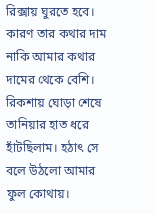রিক্সায় ঘুরতে হবে। কারণ তার কথার দাম নাকি আমার কথার দামের থেকে বেশি। রিকশায় ঘোড়া শেষে তানিয়ার হাত ধরে হাঁটছিলাম। হঠাৎ সে বলে উঠলো আমার ফুল কোথায়।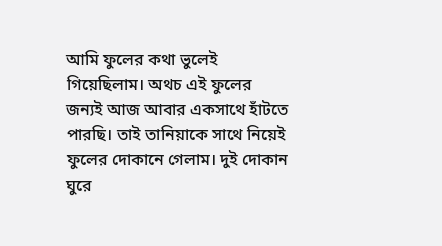আমি ফুলের কথা ভুলেই গিয়েছিলাম। অথচ এই ফুলের জন্যই আজ আবার একসাথে হাঁটতে পারছি। তাই তানিয়াকে সাথে নিয়েই ফুলের দোকানে গেলাম। দুই দোকান ঘুরে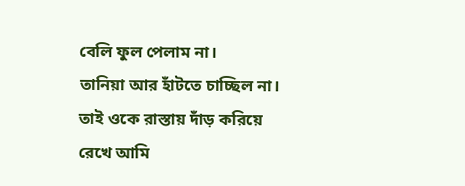বেলি ফুল পেলাম না।
তানিয়া আর হাঁটতে চাচ্ছিল না। তাই ওকে রাস্তায় দাঁড় করিয়ে রেখে আমি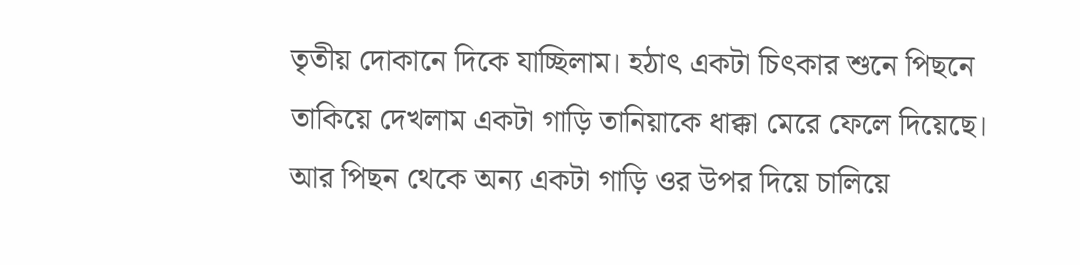তৃতীয় দোকানে দিকে যাচ্ছিলাম। হঠাৎ একটা চিৎকার শুনে পিছনে তাকিয়ে দেখলাম একটা গাড়ি তানিয়াকে ধাক্কা মেরে ফেলে দিয়েছে। আর পিছন থেকে অন্য একটা গাড়ি ওর উপর দিয়ে চালিয়ে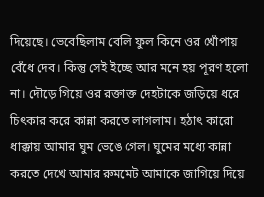দিয়েছে। ভেবেছিলাম বেলি ফুল কিনে ওর খোঁপায় বেঁধে দেব। কিন্তু সেই ইচ্ছে আর মনে হয় পূরণ হলো না। দৌড়ে গিয়ে ওর রক্তাক্ত দেহটাকে জড়িয়ে ধরে চিৎকার করে কান্না করতে লাগলাম। হঠাৎ কারো ধাক্কায় আমার ঘুম ভেঙে গেল। ঘুমের মধ্যে কান্না করতে দেখে আমার রুমমেট আমাকে জাগিয়ে দিয়ে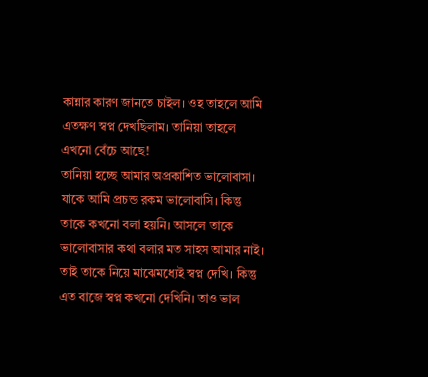কান্নার কারণ জানতে চাইল। ওহ তাহলে আমি এতক্ষণ স্বপ্ন দেখছিলাম। তানিয়া তাহলে এখনো বেঁচে আছে!
তানিয়া হচ্ছে আমার অপ্রকাশিত ভালোবাসা। যাকে আমি প্রচন্ড রকম ভালোবাসি। কিন্তু তাকে কখনো বলা হয়নি। আসলে তাকে ভালোবাসার কথা বলার মত সাহস আমার নাই। তাই তাকে নিয়ে মাঝেমধ্যেই স্বপ্ন দেখি। কিন্তু এত বাজে স্বপ্ন কখনো দেখিনি। তাও ভাল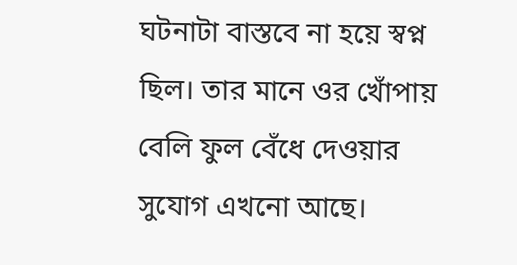ঘটনাটা বাস্তবে না হয়ে স্বপ্ন ছিল। তার মানে ওর খোঁপায় বেলি ফুল বেঁধে দেওয়ার সুযোগ এখনো আছে।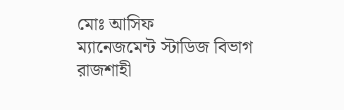মোঃ আসিফ
ম্যানেজমেন্ট স্টাডিজ বিভাগ
রাজশাহী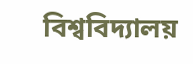বিশ্ববিদ্যালয়